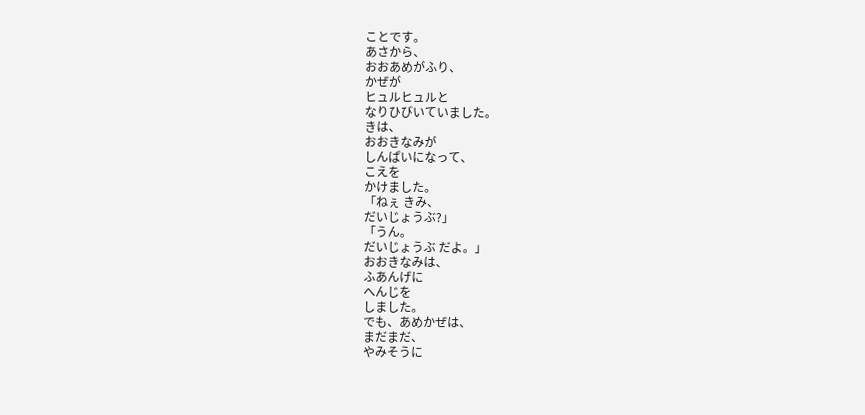ことです。
あさから、
おおあめがふり、
かぜが
ヒュルヒュルと
なりひびいていました。
きは、
おおきなみが
しんぱいになって、
こえを
かけました。
「ねぇ きみ、
だいじょうぶ?」
「うん。
だいじょうぶ だよ。」
おおきなみは、
ふあんげに
へんじを
しました。
でも、あめかぜは、
まだまだ、
やみそうに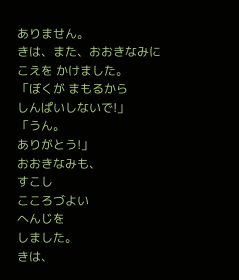ありません。
きは、また、おおきなみに
こえを かけました。
「ぼくが まもるから
しんぱいしないで!」
「うん。
ありがとう!」
おおきなみも、
すこし
こころづよい
へんじを
しました。
きは、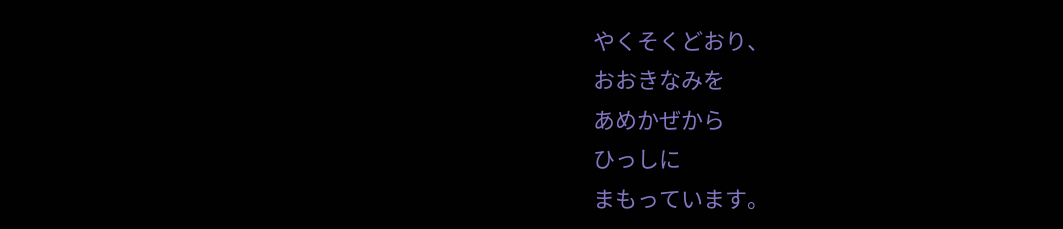やくそくどおり、
おおきなみを
あめかぜから
ひっしに
まもっています。